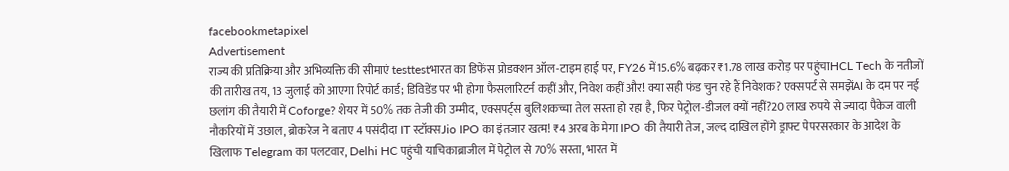facebookmetapixel
Advertisement
राज्य की प्रतिक्रिया और अभिव्यक्ति की सीमाएं testtestभारत का डिफेंस प्रोडक्शन ऑल-टाइम हाई पर, FY26 में15.6% बढ़कर ₹1.78 लाख करोड़ पर पहुंचाHCL Tech के नतीजों की तारीख तय, 13 जुलाई को आएगा रिपोर्ट कार्ड; डिविडेंड पर भी होगा फैसलारिटर्न कहीं और, निवेश कहीं और! क्या सही फंड चुन रहे हैं निवेशक? एक्सपर्ट से समझेंAI के दम पर नई छलांग की तैयारी में Coforge? शेयर में 50% तक तेजी की उम्मीद, एक्सपर्ट्स बुलिशकच्चा तेल सस्ता हो रहा है, फिर पेट्रोल-डीजल क्यों नहीं?20 लाख रुपये से ज्यादा पैकेज वाली नौकरियों में उछाल, ब्रोकरेज ने बताए 4 पसंदीदा IT स्टॉक्सJio IPO का इंतजार खत्म! ₹4 अरब के मेगा IPO की तैयारी तेज, जल्द दाखिल होंगे ड्राफ्ट पेपरसरकार के आदेश के खिलाफ Telegram का पलटवार, Delhi HC पहुंची याचिकाब्राजील में पेट्रोल से 70% सस्ता, भारत में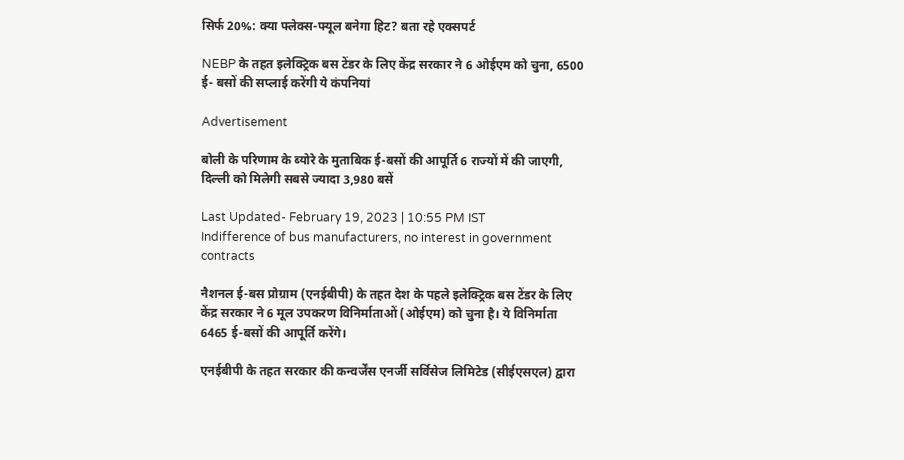सिर्फ 20%: क्या फ्लेक्स-फ्यूल बनेगा हिट? बता रहे एक्सपर्ट

NEBP के तहत इलेक्ट्रिक बस टेंडर के लिए केंद्र सरकार ने 6 ओईएम को चुना, 6500 ई- बसों की सप्लाई करेंगी ये कंपनियां

Advertisement

बोली के परिणाम के ब्योरे के मुताबिक ई-बसों की आपूर्ति 6 राज्यों में की जाएगी, दिल्ली को मिलेगी सबसे ज्यादा 3,980 बसें

Last Updated- February 19, 2023 | 10:55 PM IST
Indifference of bus manufacturers, no interest in government contracts

नैशनल ई-बस प्रोग्राम (एनईबीपी) के तहत देश के पहले इलेक्ट्रिक बस टेंडर के लिए केंद्र सरकार ने 6 मूल उपकरण विनिर्माताओं (ओईएम) को चुना है। ये विनिर्माता 6465 ई-बसों की आपूर्ति करेंगे।

एनईबीपी के तहत सरकार की कन्वर्जेंस एनर्जी सर्विसेज लिमिटेड (सीईएसएल) द्वारा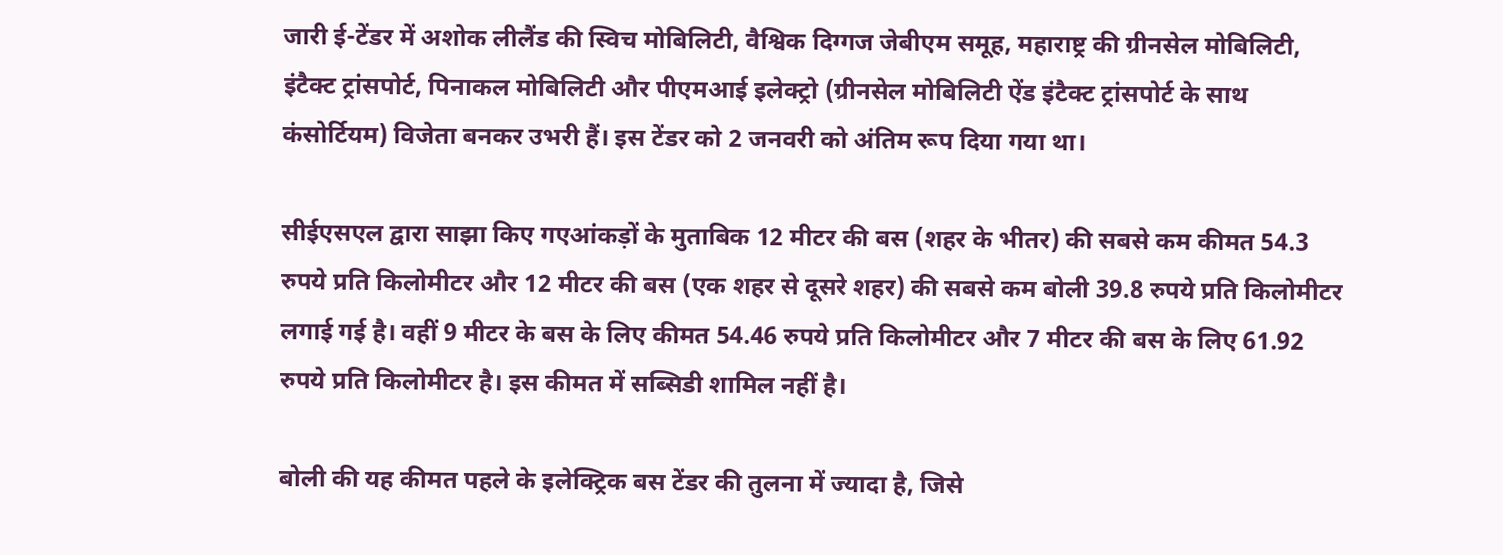जारी ई-टेंडर में अशोक लीलैंड की स्विच मोबिलिटी, वैश्विक दिग्गज जेबीएम समूह, महाराष्ट्र की ग्रीनसेल मोबिलिटी, इंटैक्ट ट्रांसपोर्ट, पिनाकल मोबिलिटी और पीएमआई इलेक्ट्रो (ग्रीनसेल मोबिलिटी ऐंड इंटैक्ट ट्रांसपोर्ट के साथ कंसोर्टियम) विजेता बनकर उभरी हैं। इस टेंडर को 2 जनवरी को अंतिम रूप दिया गया था।

सीईएसएल द्वारा साझा किए गएआंकड़ों के मुताबिक 12 मीटर की बस (शहर के भीतर) की सबसे कम कीमत 54.3 रुपये प्रति किलोमीटर और 12 मीटर की बस (एक शहर से दूसरे शहर) की सबसे कम बोली 39.8 रुपये प्रति किलोमीटर लगाई गई है। वहीं 9 मीटर के बस के लिए कीमत 54.46 रुपये प्रति किलोमीटर और 7 मीटर की बस के लिए 61.92 रुपये प्रति किलोमीटर है। इस कीमत में सब्सिडी शामिल नहीं है।

बोली की यह कीमत पहले के इलेक्ट्रिक बस टेंडर की तुलना में ज्यादा है, जिसे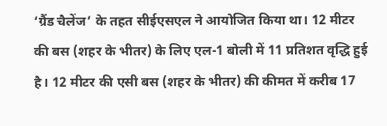‘ग्रैंड चैलेंज’ के तहत सीईएसएल ने आयोजित किया था। 12 मीटर की बस (शहर के भीतर) के लिए एल-1 बोली में 11 प्रतिशत वृद्धि हुई है। 12 मीटर की एसी बस (शहर के भीतर) की कीमत में करीब 17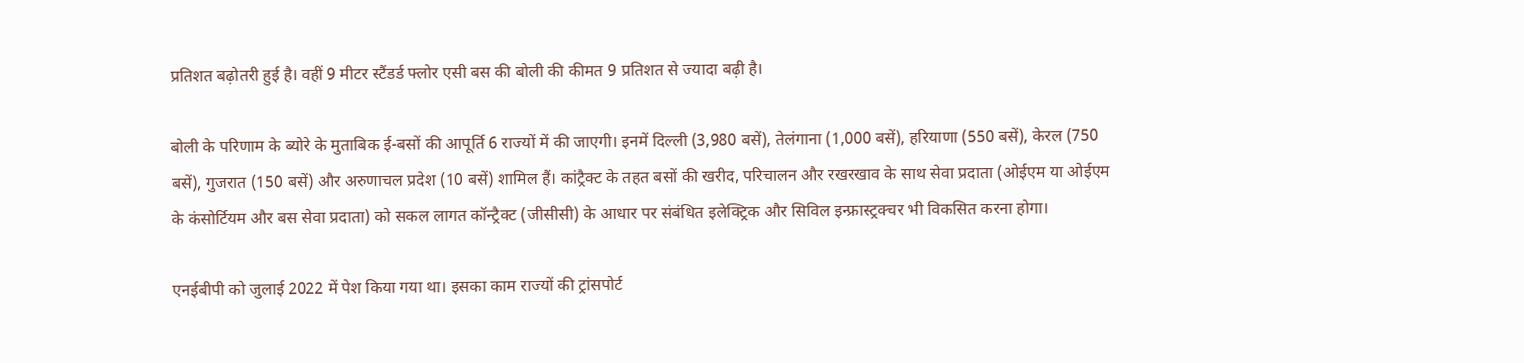प्रतिशत बढ़ोतरी हुई है। वहीं 9 मीटर स्टैंडर्ड फ्लोर एसी बस की बोली की कीमत 9 प्रतिशत से ज्यादा बढ़ी है।

बोली के परिणाम के ब्योरे के मुताबिक ई-बसों की आपूर्ति 6 राज्यों में की जाएगी। इनमें दिल्ली (3,980 बसें), तेलंगाना (1,000 बसें), हरियाणा (550 बसें), केरल (750 बसें), गुजरात (150 बसें) और अरुणाचल प्रदेश (10 बसें) शामिल हैं। कांट्रैक्ट के तहत बसों की खरीद, परिचालन और रखरखाव के साथ सेवा प्रदाता (ओईएम या ओईएम के कंसोर्टियम और बस सेवा प्रदाता) को सकल लागत कॉन्ट्रैक्ट (जीसीसी) के आधार पर संबंधित इलेक्ट्रिक और सिविल इन्फ्रास्ट्रक्चर भी विकसित करना होगा।

एनईबीपी को जुलाई 2022 में पेश किया गया था। इसका काम राज्यों की ट्रांसपोर्ट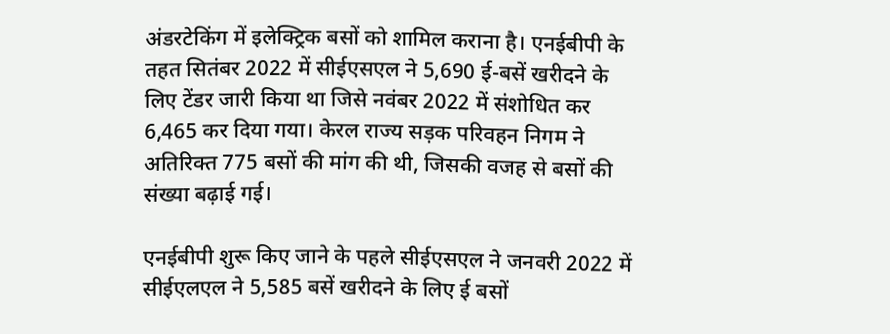अंडरटेकिंग में इलेक्ट्रिक बसों को शामिल कराना है। एनईबीपी के तहत सितंबर 2022 में सीईएसएल ने 5,690 ई-बसें खरीदने के लिए टेंडर जारी किया था जिसे नवंबर 2022 में संशोधित कर 6,465 कर दिया गया। केरल राज्य सड़क परिवहन निगम ने अतिरिक्त 775 बसों की मांग की थी, जिसकी वजह से बसों की संख्या बढ़ाई गई।

एनईबीपी शुरू किए जाने के पहले सीईएसएल ने जनवरी 2022 में सीईएलएल ने 5,585 बसें खरीदने के लिए ई बसों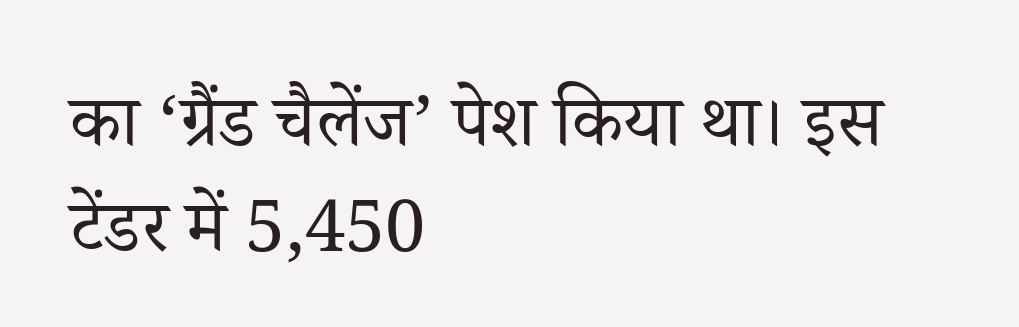का ‘ग्रैंड चैलेंज’ पेश किया था। इस टेंडर में 5,450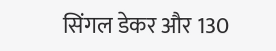सिंगल डेकर और 130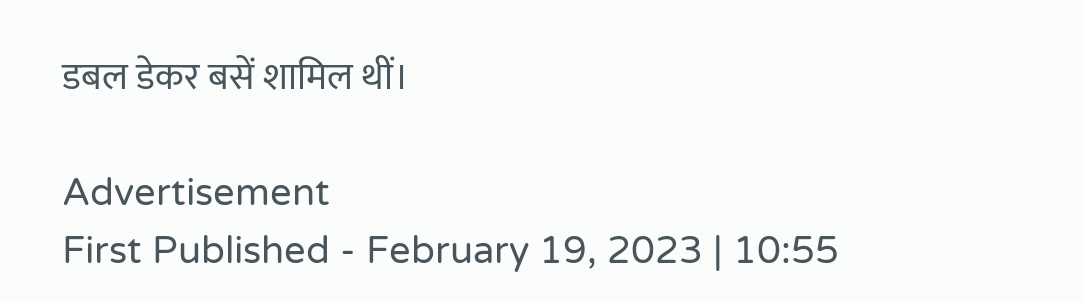डबल डेकर बसें शामिल थीं।

Advertisement
First Published - February 19, 2023 | 10:55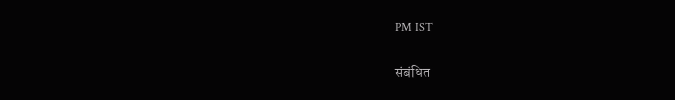PM IST

संबंधित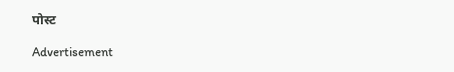पोस्ट

Advertisement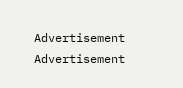Advertisement
Advertisement